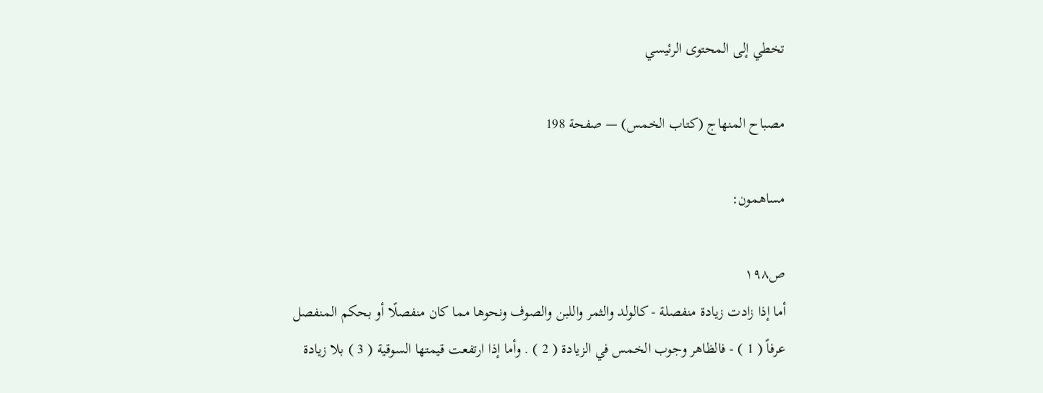تخطي إلى المحتوى الرئيسي

مصباح المنهاج (كتاب الخمس) — صفحة 198

مساهمون:

ص١٩٨
أما إذا زادت زيادة منفصلة - كالولد والثمر واللبن والصوف ونحوها مما كان منفصلًا أو بحكم المنفصل عرفاً ( 1 ) - فالظاهر وجوب الخمس في الزيادة ( 2 ) . وأما إذا ارتفعت قيمتها السوقية ( 3 ) بلا زيادة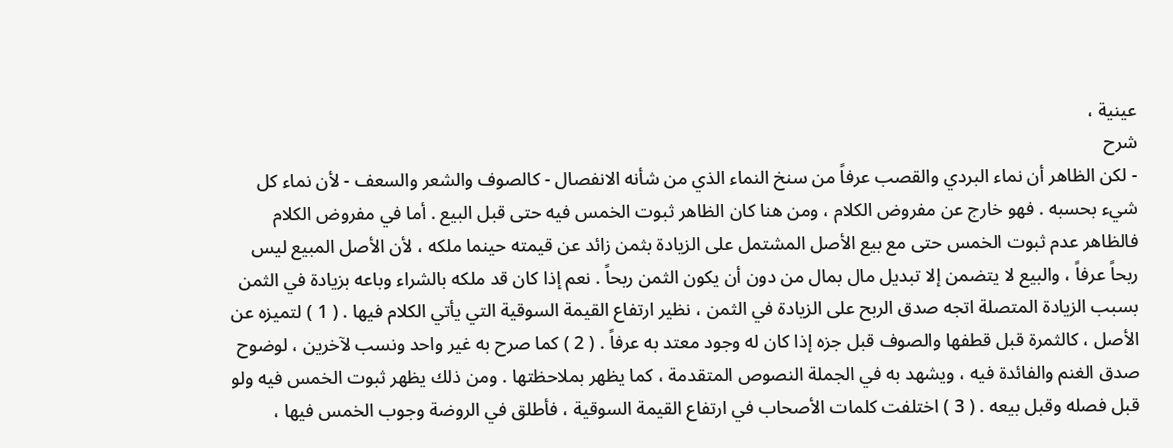عينية ،
شرح
- لكن الظاهر أن نماء البردي والقصب عرفاً من سنخ النماء الذي من شأنه الانفصال - كالصوف والشعر والسعف - لأن نماء كل شيء بحسبه . فهو خارج عن مفروض الكلام ، ومن هنا كان الظاهر ثبوت الخمس فيه حتى قبل البيع . أما في مفروض الكلام فالظاهر عدم ثبوت الخمس حتى مع بيع الأصل المشتمل على الزيادة بثمن زائد عن قيمته حينما ملكه ، لأن الأصل المبيع ليس ربحاً عرفاً ، والبيع لا يتضمن إلا تبديل مال بمال من دون أن يكون الثمن ربحاً . نعم إذا كان قد ملكه بالشراء وباعه بزيادة في الثمن بسبب الزيادة المتصلة اتجه صدق الربح على الزيادة في الثمن ، نظير ارتفاع القيمة السوقية التي يأتي الكلام فيها . ( 1 ) لتميزه عن الأصل ، كالثمرة قبل قطفها والصوف قبل جزه إذا كان له وجود معتد به عرفاً . ( 2 ) كما صرح به غير واحد ونسب لآخرين ، لوضوح صدق الغنم والفائدة فيه ، ويشهد به في الجملة النصوص المتقدمة ، كما يظهر بملاحظتها . ومن ذلك يظهر ثبوت الخمس فيه ولو قبل فصله وقبل بيعه . ( 3 ) اختلفت كلمات الأصحاب في ارتفاع القيمة السوقية ، فأطلق في الروضة وجوب الخمس فيها ،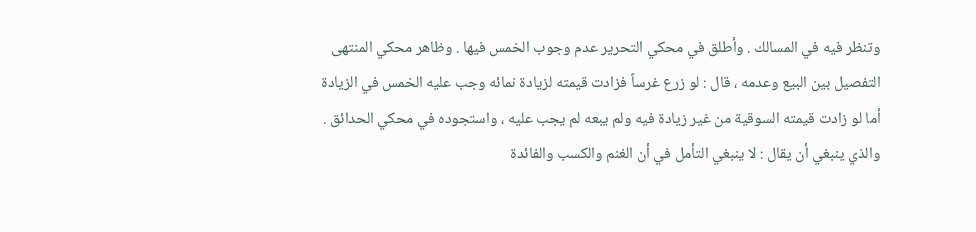وتنظر فيه في المسالك . وأطلق في محكي التحرير عدم وجوب الخمس فيها . وظاهر محكي المنتهى التفصيل بين البيع وعدمه ، قال : لو زرع غرساً فزادت قيمته لزيادة نمائه وجب عليه الخمس في الزيادة أما لو زادت قيمته السوقية من غير زيادة فيه ولم يبعه لم يجب عليه ، واستجوده في محكي الحدائق . والذي ينبغي أن يقال : لا ينبغي التأمل في أن الغنم والكسب والفائدة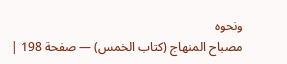ونحوه
مصباح المنهاج (كتاب الخمس) — صفحة 198 |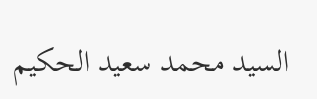السيد محمد سعيد الحكيم